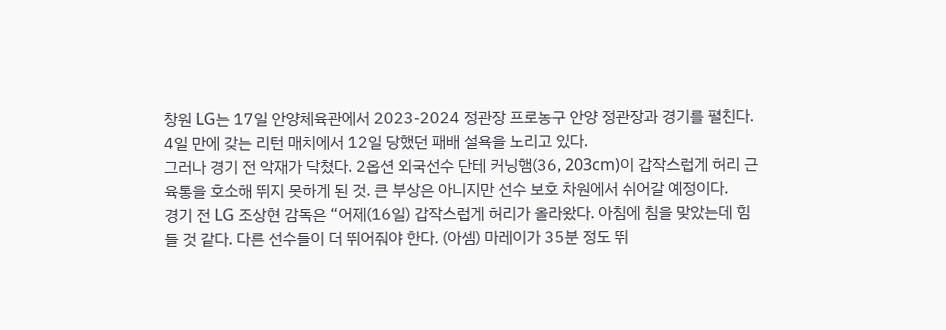창원 LG는 17일 안양체육관에서 2023-2024 정관장 프로농구 안양 정관장과 경기를 펼친다. 4일 만에 갖는 리턴 매치에서 12일 당했던 패배 설욕을 노리고 있다.
그러나 경기 전 악재가 닥쳤다. 2옵션 외국선수 단테 커닝햄(36, 203cm)이 갑작스럽게 허리 근육통을 호소해 뛰지 못하게 된 것. 큰 부상은 아니지만 선수 보호 차원에서 쉬어갈 예정이다.
경기 전 LG 조상현 감독은 “어제(16일) 갑작스럽게 허리가 올라왔다. 아침에 침을 맞았는데 힘들 것 같다. 다른 선수들이 더 뛰어줘야 한다. (아셈) 마레이가 35분 정도 뛰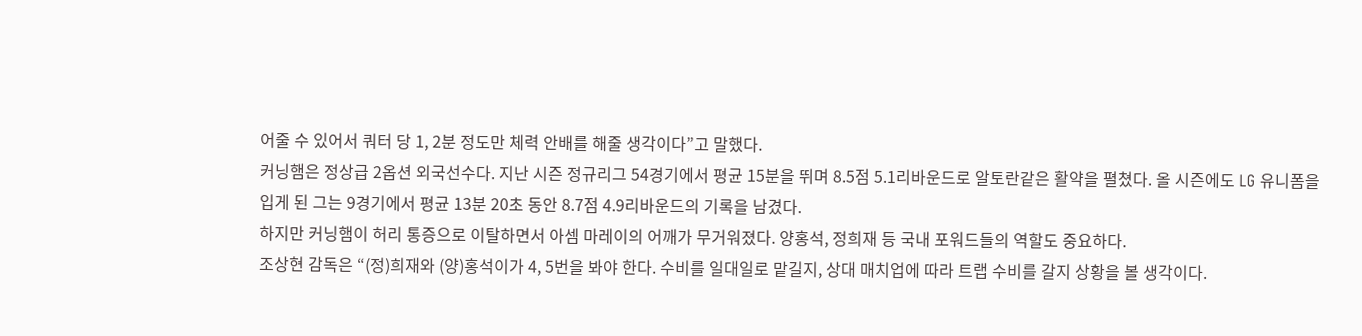어줄 수 있어서 쿼터 당 1, 2분 정도만 체력 안배를 해줄 생각이다”고 말했다.
커닝햄은 정상급 2옵션 외국선수다. 지난 시즌 정규리그 54경기에서 평균 15분을 뛰며 8.5점 5.1리바운드로 알토란같은 활약을 펼쳤다. 올 시즌에도 LG 유니폼을 입게 된 그는 9경기에서 평균 13분 20초 동안 8.7점 4.9리바운드의 기록을 남겼다.
하지만 커닝햄이 허리 통증으로 이탈하면서 아셈 마레이의 어깨가 무거워졌다. 양홍석, 정희재 등 국내 포워드들의 역할도 중요하다.
조상현 감독은 “(정)희재와 (양)홍석이가 4, 5번을 봐야 한다. 수비를 일대일로 맡길지, 상대 매치업에 따라 트랩 수비를 갈지 상황을 볼 생각이다.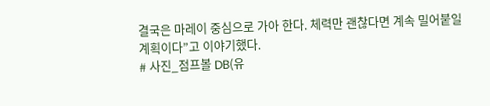결국은 마레이 중심으로 가아 한다. 체력만 괜찮다면 계속 밀어붙일 계획이다”고 이야기했다.
# 사진_점프볼 DB(유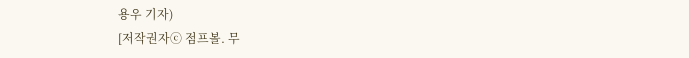용우 기자)
[저작권자ⓒ 점프볼. 무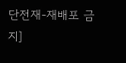단전재-재배포 금지]